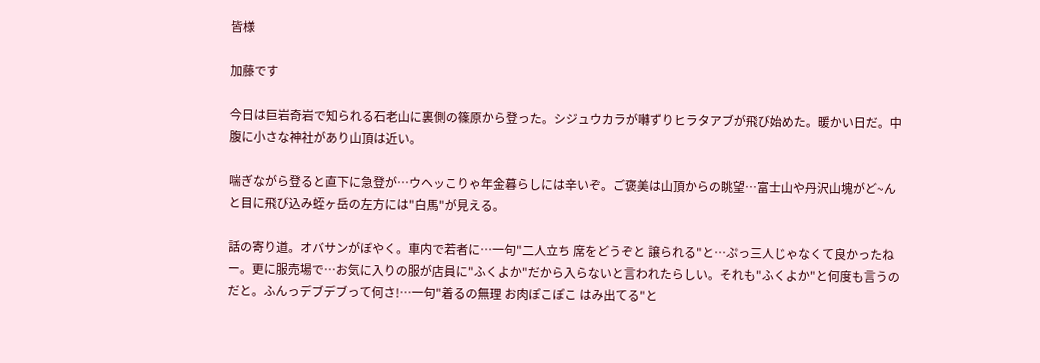皆様

加藤です

今日は巨岩奇岩で知られる石老山に裏側の篠原から登った。シジュウカラが囀ずりヒラタアブが飛び始めた。暖かい日だ。中腹に小さな神社があり山頂は近い。

喘ぎながら登ると直下に急登が…ウヘッこりゃ年金暮らしには辛いぞ。ご褒美は山頂からの眺望…富士山や丹沢山塊がど~んと目に飛び込み蛭ヶ岳の左方には"白馬"が見える。

話の寄り道。オバサンがぼやく。車内で若者に…一句"二人立ち 席をどうぞと 譲られる"と…ぷっ三人じゃなくて良かったねー。更に服売場で…お気に入りの服が店員に"ふくよか"だから入らないと言われたらしい。それも"ふくよか"と何度も言うのだと。ふんっデブデブって何さ!…一句"着るの無理 お肉ぽこぽこ はみ出てる"と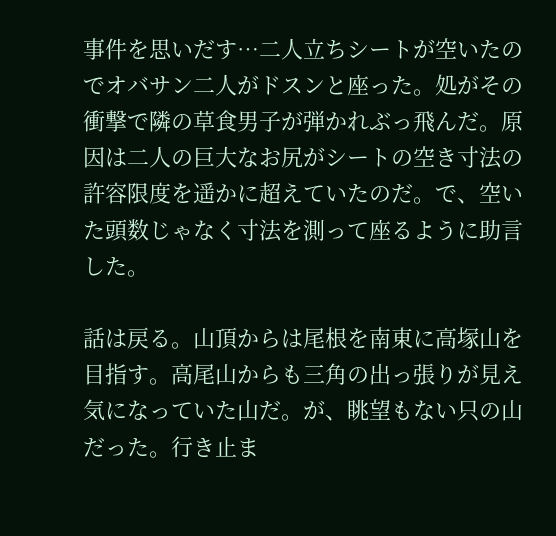事件を思いだす…二人立ちシートが空いたのでオバサン二人がドスンと座った。処がその衝撃で隣の草食男子が弾かれぶっ飛んだ。原因は二人の巨大なお尻がシートの空き寸法の許容限度を遥かに超えていたのだ。で、空いた頭数じゃなく寸法を測って座るように助言した。

話は戻る。山頂からは尾根を南東に高塚山を目指す。高尾山からも三角の出っ張りが見え気になっていた山だ。が、眺望もない只の山だった。行き止ま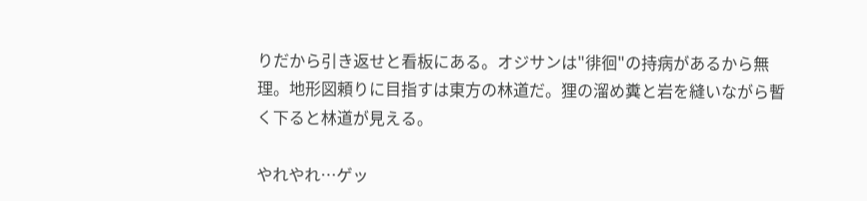りだから引き返せと看板にある。オジサンは"徘徊"の持病があるから無理。地形図頼りに目指すは東方の林道だ。狸の溜め糞と岩を縫いながら暫く下ると林道が見える。

やれやれ…ゲッ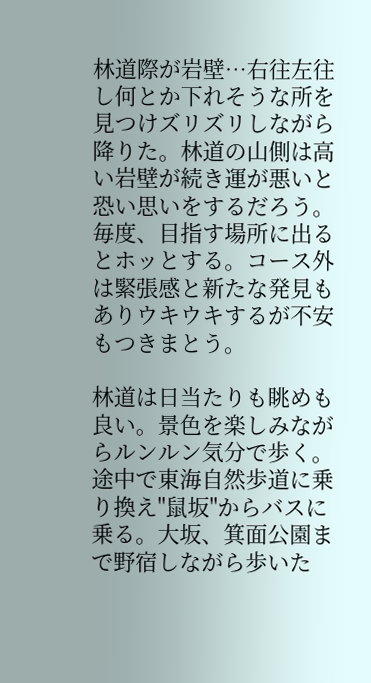林道際が岩壁…右往左往し何とか下れそうな所を見つけズリズリしながら降りた。林道の山側は高い岩壁が続き運が悪いと恐い思いをするだろう。毎度、目指す場所に出るとホッとする。コース外は緊張感と新たな発見もありウキウキするが不安もつきまとう。

林道は日当たりも眺めも良い。景色を楽しみながらルンルン気分で歩く。途中で東海自然歩道に乗り換え"鼠坂"からバスに乗る。大坂、箕面公園まで野宿しながら歩いた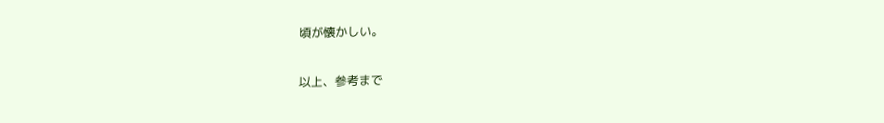頃が懐かしい。

以上、参考まで